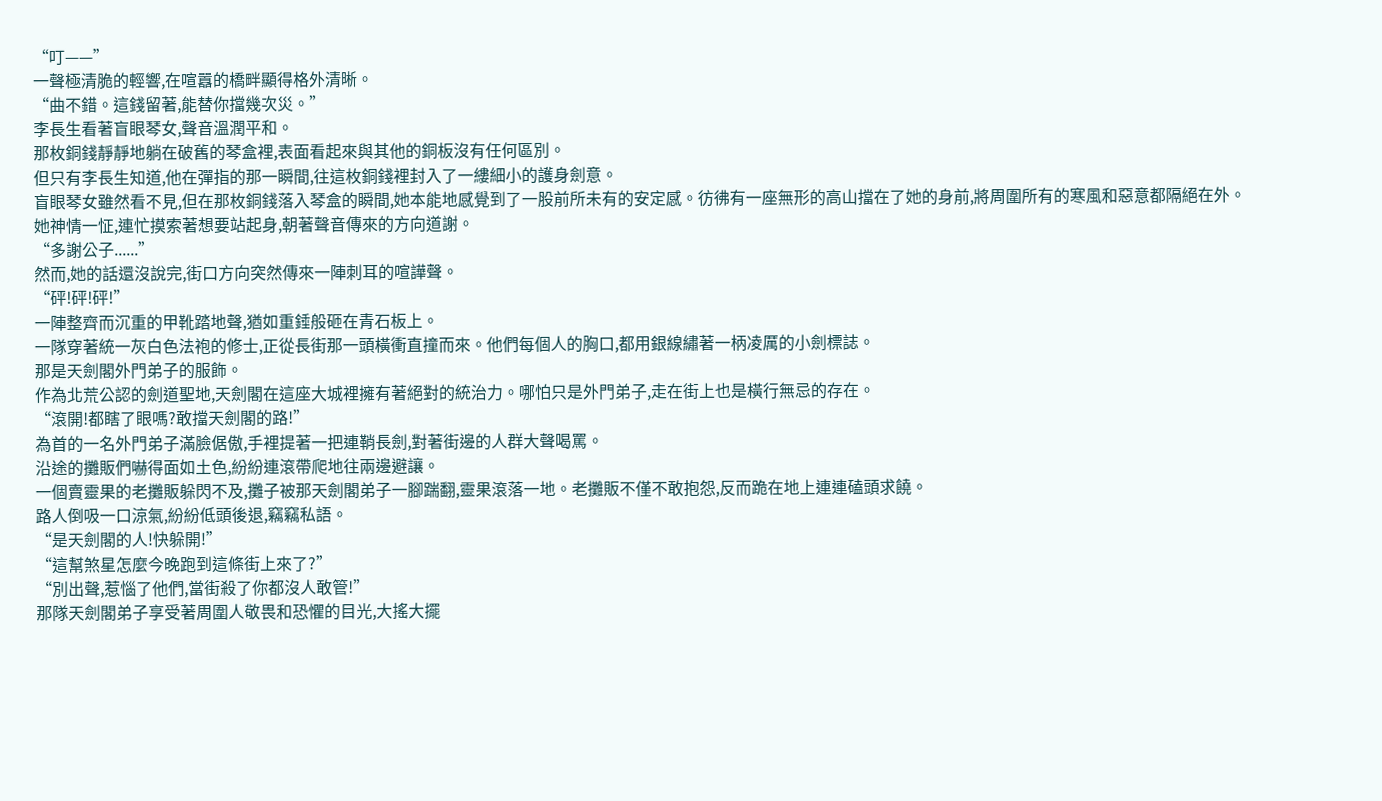“叮——”
一聲極清脆的輕響,在喧囂的橋畔顯得格外清晰。
“曲不錯。這錢留著,能替你擋幾次災。”
李長生看著盲眼琴女,聲音溫潤平和。
那枚銅錢靜靜地躺在破舊的琴盒裡,表面看起來與其他的銅板沒有任何區別。
但只有李長生知道,他在彈指的那一瞬間,往這枚銅錢裡封入了一縷細小的護身劍意。
盲眼琴女雖然看不見,但在那枚銅錢落入琴盒的瞬間,她本能地感覺到了一股前所未有的安定感。彷彿有一座無形的高山擋在了她的身前,將周圍所有的寒風和惡意都隔絕在外。
她神情一怔,連忙摸索著想要站起身,朝著聲音傳來的方向道謝。
“多謝公子......”
然而,她的話還沒說完,街口方向突然傳來一陣刺耳的喧譁聲。
“砰!砰!砰!”
一陣整齊而沉重的甲靴踏地聲,猶如重錘般砸在青石板上。
一隊穿著統一灰白色法袍的修士,正從長街那一頭橫衝直撞而來。他們每個人的胸口,都用銀線繡著一柄凌厲的小劍標誌。
那是天劍閣外門弟子的服飾。
作為北荒公認的劍道聖地,天劍閣在這座大城裡擁有著絕對的統治力。哪怕只是外門弟子,走在街上也是橫行無忌的存在。
“滾開!都瞎了眼嗎?敢擋天劍閣的路!”
為首的一名外門弟子滿臉倨傲,手裡提著一把連鞘長劍,對著街邊的人群大聲喝罵。
沿途的攤販們嚇得面如土色,紛紛連滾帶爬地往兩邊避讓。
一個賣靈果的老攤販躲閃不及,攤子被那天劍閣弟子一腳踹翻,靈果滾落一地。老攤販不僅不敢抱怨,反而跪在地上連連磕頭求饒。
路人倒吸一口涼氣,紛紛低頭後退,竊竊私語。
“是天劍閣的人!快躲開!”
“這幫煞星怎麼今晚跑到這條街上來了?”
“別出聲,惹惱了他們,當街殺了你都沒人敢管!”
那隊天劍閣弟子享受著周圍人敬畏和恐懼的目光,大搖大擺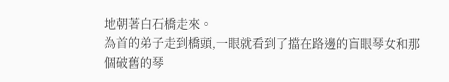地朝著白石橋走來。
為首的弟子走到橋頭,一眼就看到了擋在路邊的盲眼琴女和那個破舊的琴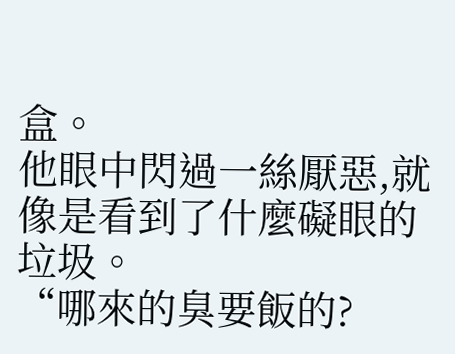盒。
他眼中閃過一絲厭惡,就像是看到了什麼礙眼的垃圾。
“哪來的臭要飯的?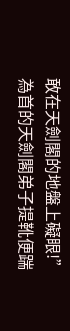敢在天劍閣的地盤上礙眼!”
為首的天劍閣弟子提靴便踹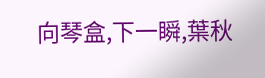向琴盒,下一瞬,葉秋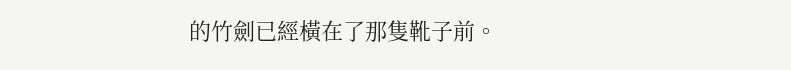的竹劍已經橫在了那隻靴子前。